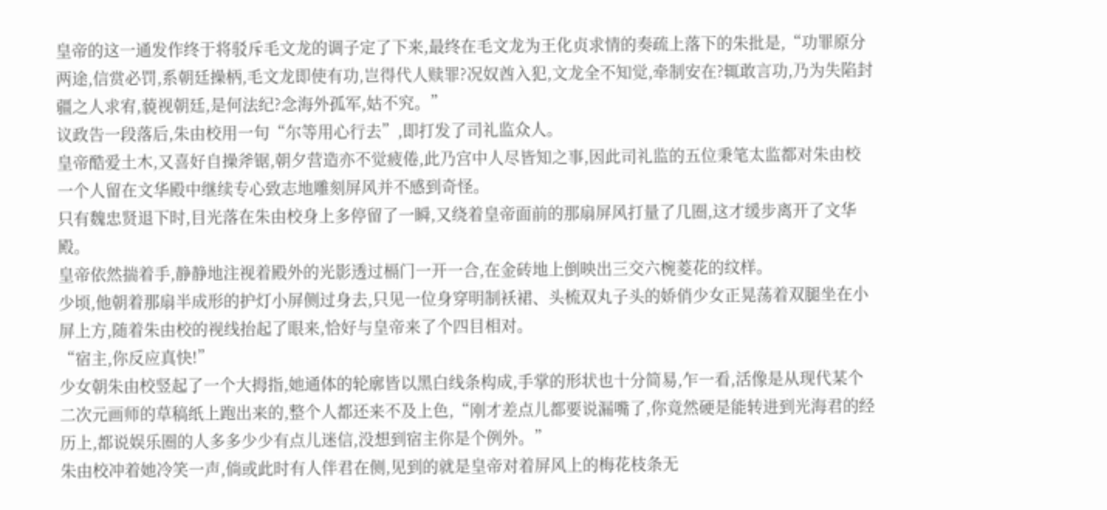皇帝的这一通发作终于将驳斥毛文龙的调子定了下来,最终在毛文龙为王化贞求情的奏疏上落下的朱批是,“功罪原分两途,信赏必罚,系朝廷操柄,毛文龙即使有功,岂得代人赎罪?况奴酋入犯,文龙全不知觉,牵制安在?辄敢言功,乃为失陷封疆之人求宥,藐视朝廷,是何法纪?念海外孤军,姑不究。”
议政告一段落后,朱由校用一句“尔等用心行去”,即打发了司礼监众人。
皇帝酷爱土木,又喜好自操斧锯,朝夕营造亦不觉疲倦,此乃宫中人尽皆知之事,因此司礼监的五位秉笔太监都对朱由校一个人留在文华殿中继续专心致志地雕刻屏风并不感到奇怪。
只有魏忠贤退下时,目光落在朱由校身上多停留了一瞬,又绕着皇帝面前的那扇屏风打量了几圈,这才缓步离开了文华殿。
皇帝依然揣着手,静静地注视着殿外的光影透过槅门一开一合,在金砖地上倒映出三交六椀菱花的纹样。
少顷,他朝着那扇半成形的护灯小屏侧过身去,只见一位身穿明制袄裙、头梳双丸子头的娇俏少女正晃荡着双腿坐在小屏上方,随着朱由校的视线抬起了眼来,恰好与皇帝来了个四目相对。
“宿主,你反应真快!”
少女朝朱由校竖起了一个大拇指,她通体的轮廓皆以黑白线条构成,手掌的形状也十分简易,乍一看,活像是从现代某个二次元画师的草稿纸上跑出来的,整个人都还来不及上色,“刚才差点儿都要说漏嘴了,你竟然硬是能转进到光海君的经历上,都说娱乐圈的人多多少少有点儿迷信,没想到宿主你是个例外。”
朱由校冲着她冷笑一声,倘或此时有人伴君在侧,见到的就是皇帝对着屏风上的梅花枝条无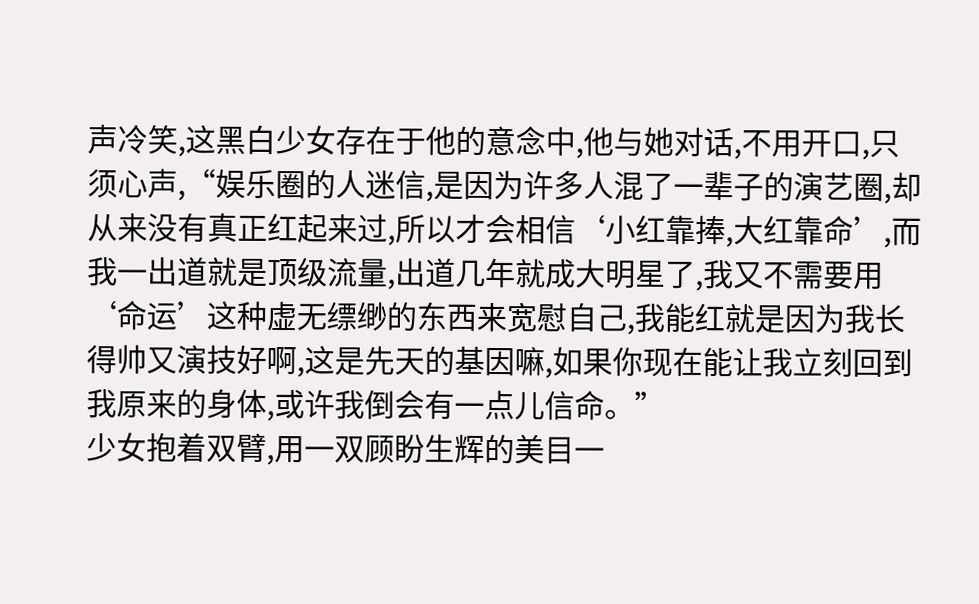声冷笑,这黑白少女存在于他的意念中,他与她对话,不用开口,只须心声,“娱乐圈的人迷信,是因为许多人混了一辈子的演艺圈,却从来没有真正红起来过,所以才会相信‘小红靠捧,大红靠命’,而我一出道就是顶级流量,出道几年就成大明星了,我又不需要用‘命运’这种虚无缥缈的东西来宽慰自己,我能红就是因为我长得帅又演技好啊,这是先天的基因嘛,如果你现在能让我立刻回到我原来的身体,或许我倒会有一点儿信命。”
少女抱着双臂,用一双顾盼生辉的美目一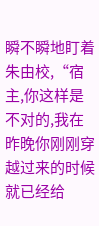瞬不瞬地盯着朱由校,“宿主,你这样是不对的,我在昨晚你刚刚穿越过来的时候就已经给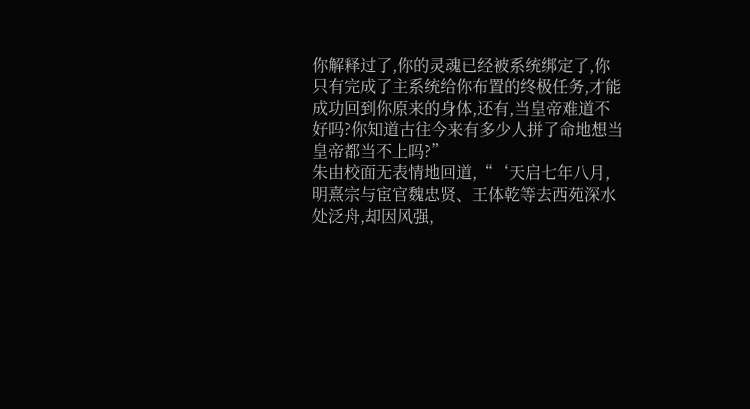你解释过了,你的灵魂已经被系统绑定了,你只有完成了主系统给你布置的终极任务,才能成功回到你原来的身体,还有,当皇帝难道不好吗?你知道古往今来有多少人拼了命地想当皇帝都当不上吗?”
朱由校面无表情地回道,“‘天启七年八月,明熹宗与宦官魏忠贤、王体乾等去西苑深水处泛舟,却因风强,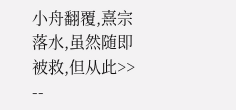小舟翻覆,熹宗落水,虽然随即被救,但从此>> --